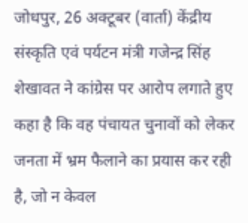जोधपुर, 26 अक्टूबर (वार्ता) केंद्रीय संस्कृति एवं पर्यटन मंत्री गजेन्द्र सिंह शेखावत ने कांग्रेस पर आरोप लगाते हुए कहा है कि वह पंचायत चुनावों को लेकर जनता में भ्रम फैलाने का प्रयास कर रही है, जो न केवल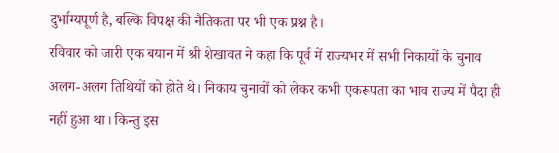दुर्भाग्यपूर्ण है, बल्कि विपक्ष की नैतिकता पर भी एक प्रश्न है।
रविवार को जारी एक बयान में श्री शेखावत ने कहा कि पूर्व में राज्यभर में सभी निकायों के चुनाव अलग-अलग तिथियों को होते थे। निकाय चुनावों को लेकर कभी एकरूपता का भाव राज्य में पैदा ही नहीं हुआ था। किन्तु इस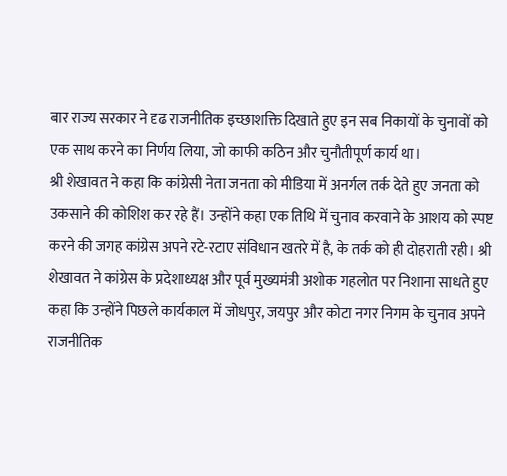बार राज्य सरकार ने दृढ राजनीतिक इच्छाशक्ति दिखाते हुए इन सब निकायों के चुनावों को एक साथ करने का निर्णय लिया, जो काफी कठिन और चुनौतीपूर्ण कार्य था।
श्री शेखावत ने कहा कि कांग्रेसी नेता जनता को मीडिया में अनर्गल तर्क देते हुए जनता को उकसाने की कोशिश कर रहे हैं। उन्होंने कहा एक तिथि में चुनाव करवाने के आशय को स्पष्ट करने की जगह कांग्रेस अपने रटे-रटाए संविधान खतरे में है, के तर्क को ही दोहराती रही। श्री शेखावत ने कांग्रेस के प्रदेशाध्यक्ष और पूर्व मुख्यमंत्री अशोक गहलोत पर निशाना साधते हुए कहा कि उन्होंने पिछले कार्यकाल में जोधपुर, जयपुर और कोटा नगर निगम के चुनाव अपने राजनीतिक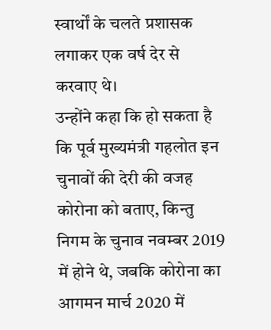स्वार्थों के चलते प्रशासक लगाकर एक वर्ष देर से करवाए थे।
उन्होंने कहा कि हो सकता है कि पूर्व मुख्यमंत्री गहलोत इन चुनावों की देरी की वजह कोरोना को बताए, किन्तु निगम के चुनाव नवम्बर 2019 में होने थे, जबकि कोरोना का आगमन मार्च 2020 में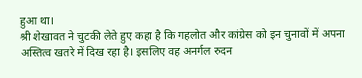हुआ था।
श्री शेखावत ने चुटकी लेते हुए कहा है कि गहलोत और कांग्रेस को इन चुनावों में अपना अस्तित्व खतरे में दिख रहा है। इसलिए वह अनर्गल रुदन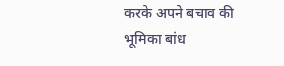करके अपने बचाव की भूमिका बांध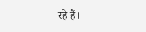रहे हैं।